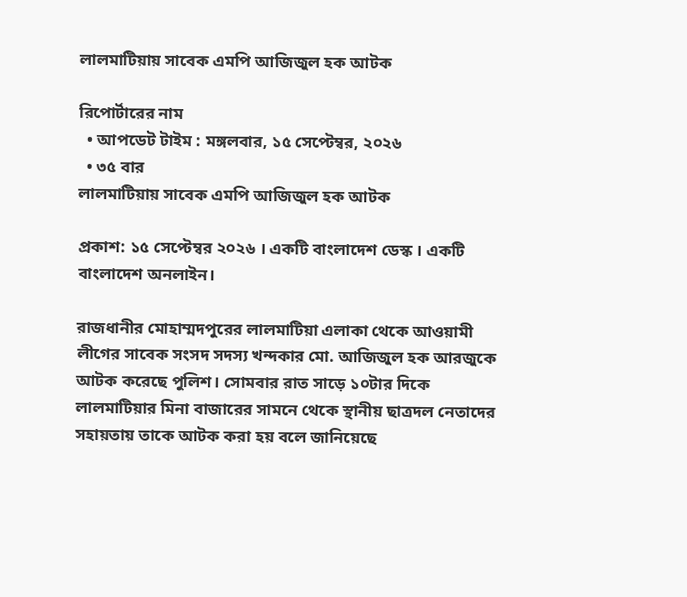লালমাটিয়ায় সাবেক এমপি আজিজুল হক আটক

রিপোর্টারের নাম
  • আপডেট টাইম : মঙ্গলবার, ১৫ সেপ্টেম্বর, ২০২৬
  • ৩৫ বার
লালমাটিয়ায় সাবেক এমপি আজিজুল হক আটক

প্রকাশ: ১৫ সেপ্টেম্বর ২০২৬ । একটি বাংলাদেশ ডেস্ক । একটি বাংলাদেশ অনলাইন।

রাজধানীর মোহাম্মদপুরের লালমাটিয়া এলাকা থেকে আওয়ামী লীগের সাবেক সংসদ সদস্য খন্দকার মো. আজিজুল হক আরজুকে আটক করেছে পুলিশ। সোমবার রাত সাড়ে ১০টার দিকে লালমাটিয়ার মিনা বাজারের সামনে থেকে স্থানীয় ছাত্রদল নেতাদের সহায়তায় তাকে আটক করা হয় বলে জানিয়েছে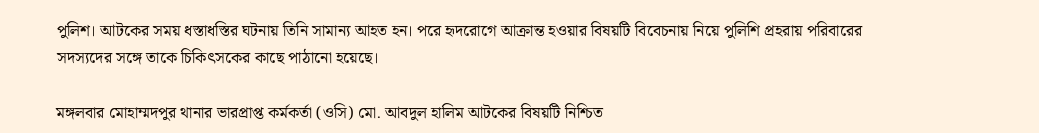পুলিশ। আটকের সময় ধস্তাধস্তির ঘটনায় তিনি সামান্য আহত হন। পরে হৃদরোগে আক্রান্ত হওয়ার বিষয়টি বিবেচনায় নিয়ে পুলিশি প্রহরায় পরিবারের সদস্যদের সঙ্গে তাকে চিকিৎসকের কাছে পাঠানো হয়েছে।

মঙ্গলবার মোহাম্মদপুর থানার ভারপ্রাপ্ত কর্মকর্তা (ওসি) মো. আবদুল হালিম আটকের বিষয়টি নিশ্চিত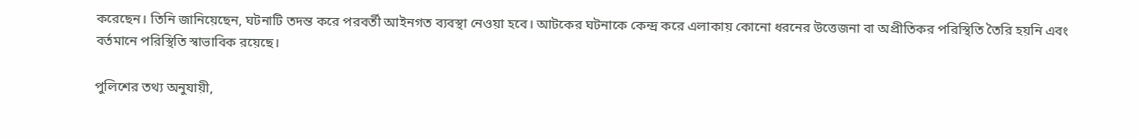করেছেন। তিনি জানিয়েছেন, ঘটনাটি তদন্ত করে পরবর্তী আইনগত ব্যবস্থা নেওয়া হবে। আটকের ঘটনাকে কেন্দ্র করে এলাকায় কোনো ধরনের উত্তেজনা বা অপ্রীতিকর পরিস্থিতি তৈরি হয়নি এবং বর্তমানে পরিস্থিতি স্বাভাবিক রয়েছে।

পুলিশের তথ্য অনুযায়ী,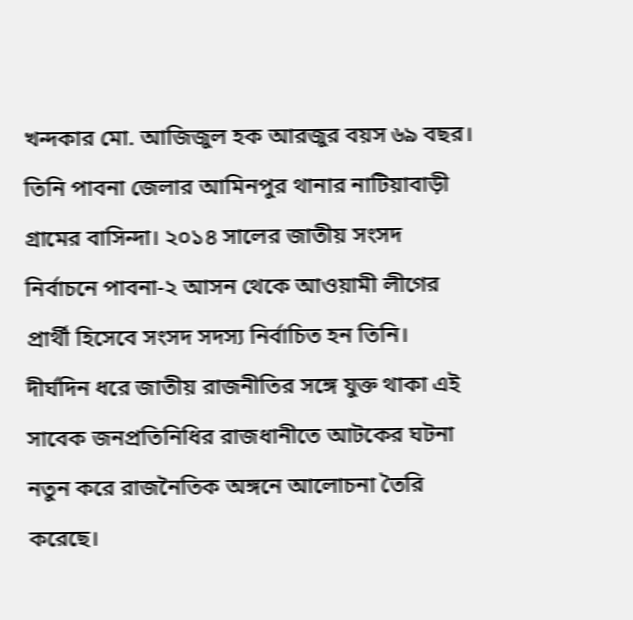খন্দকার মো. আজিজুল হক আরজুর বয়স ৬৯ বছর। তিনি পাবনা জেলার আমিনপুর থানার নাটিয়াবাড়ী গ্রামের বাসিন্দা। ২০১৪ সালের জাতীয় সংসদ নির্বাচনে পাবনা-২ আসন থেকে আওয়ামী লীগের প্রার্থী হিসেবে সংসদ সদস্য নির্বাচিত হন তিনি। দীর্ঘদিন ধরে জাতীয় রাজনীতির সঙ্গে যুক্ত থাকা এই সাবেক জনপ্রতিনিধির রাজধানীতে আটকের ঘটনা নতুন করে রাজনৈতিক অঙ্গনে আলোচনা তৈরি করেছে।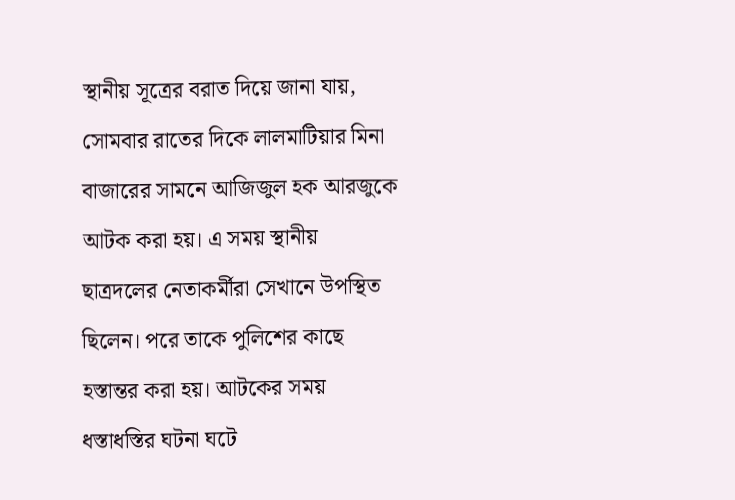স্থানীয় সূত্রের বরাত দিয়ে জানা যায়, সোমবার রাতের দিকে লালমাটিয়ার মিনা বাজারের সামনে আজিজুল হক আরজুকে আটক করা হয়। এ সময় স্থানীয় ছাত্রদলের নেতাকর্মীরা সেখানে উপস্থিত ছিলেন। পরে তাকে পুলিশের কাছে হস্তান্তর করা হয়। আটকের সময় ধস্তাধস্তির ঘটনা ঘটে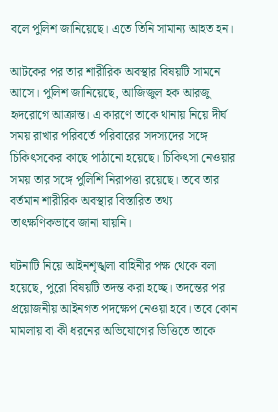বলে পুলিশ জানিয়েছে। এতে তিনি সামান্য আহত হন।

আটকের পর তার শারীরিক অবস্থার বিষয়টি সামনে আসে। পুলিশ জানিয়েছে, আজিজুল হক আরজু হৃদরোগে আক্রান্ত। এ কারণে তাকে থানায় নিয়ে দীর্ঘ সময় রাখার পরিবর্তে পরিবারের সদস্যদের সঙ্গে চিকিৎসকের কাছে পাঠানো হয়েছে। চিকিৎসা নেওয়ার সময় তার সঙ্গে পুলিশি নিরাপত্তা রয়েছে। তবে তার বর্তমান শারীরিক অবস্থার বিস্তারিত তথ্য তাৎক্ষণিকভাবে জানা যায়নি।

ঘটনাটি নিয়ে আইনশৃঙ্খলা বাহিনীর পক্ষ থেকে বলা হয়েছে, পুরো বিষয়টি তদন্ত করা হচ্ছে। তদন্তের পর প্রয়োজনীয় আইনগত পদক্ষেপ নেওয়া হবে। তবে কোন মামলায় বা কী ধরনের অভিযোগের ভিত্তিতে তাকে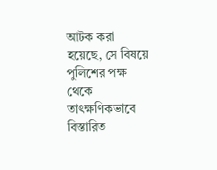আটক করা হয়েছে, সে বিষয়ে পুলিশের পক্ষ থেকে তাৎক্ষণিকভাবে বিস্তারিত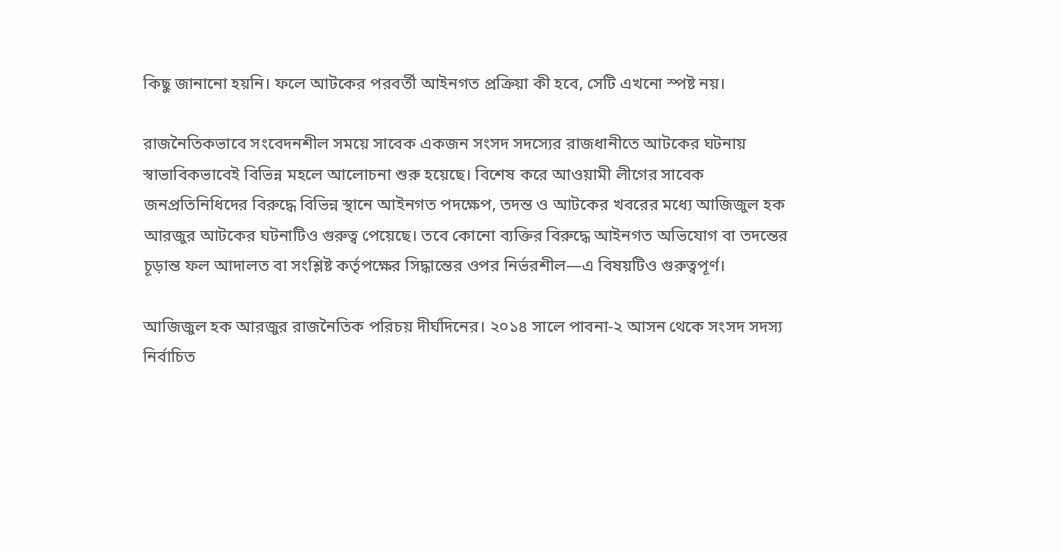কিছু জানানো হয়নি। ফলে আটকের পরবর্তী আইনগত প্রক্রিয়া কী হবে, সেটি এখনো স্পষ্ট নয়।

রাজনৈতিকভাবে সংবেদনশীল সময়ে সাবেক একজন সংসদ সদস্যের রাজধানীতে আটকের ঘটনায় স্বাভাবিকভাবেই বিভিন্ন মহলে আলোচনা শুরু হয়েছে। বিশেষ করে আওয়ামী লীগের সাবেক জনপ্রতিনিধিদের বিরুদ্ধে বিভিন্ন স্থানে আইনগত পদক্ষেপ, তদন্ত ও আটকের খবরের মধ্যে আজিজুল হক আরজুর আটকের ঘটনাটিও গুরুত্ব পেয়েছে। তবে কোনো ব্যক্তির বিরুদ্ধে আইনগত অভিযোগ বা তদন্তের চূড়ান্ত ফল আদালত বা সংশ্লিষ্ট কর্তৃপক্ষের সিদ্ধান্তের ওপর নির্ভরশীল—এ বিষয়টিও গুরুত্বপূর্ণ।

আজিজুল হক আরজুর রাজনৈতিক পরিচয় দীর্ঘদিনের। ২০১৪ সালে পাবনা-২ আসন থেকে সংসদ সদস্য নির্বাচিত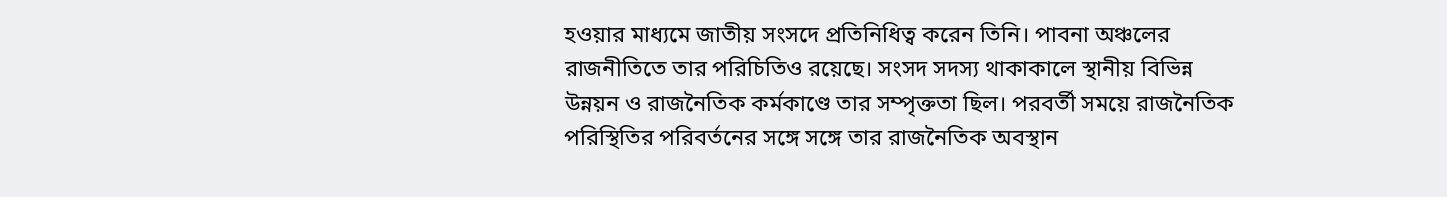হওয়ার মাধ্যমে জাতীয় সংসদে প্রতিনিধিত্ব করেন তিনি। পাবনা অঞ্চলের রাজনীতিতে তার পরিচিতিও রয়েছে। সংসদ সদস্য থাকাকালে স্থানীয় বিভিন্ন উন্নয়ন ও রাজনৈতিক কর্মকাণ্ডে তার সম্পৃক্ততা ছিল। পরবর্তী সময়ে রাজনৈতিক পরিস্থিতির পরিবর্তনের সঙ্গে সঙ্গে তার রাজনৈতিক অবস্থান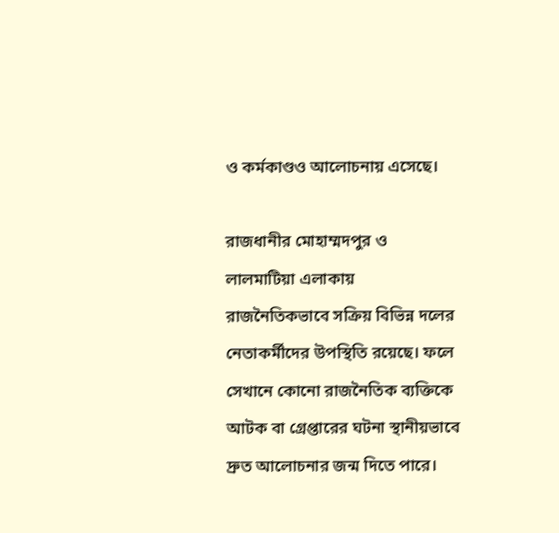ও কর্মকাণ্ডও আলোচনায় এসেছে।

রাজধানীর মোহাম্মদপুর ও লালমাটিয়া এলাকায় রাজনৈতিকভাবে সক্রিয় বিভিন্ন দলের নেতাকর্মীদের উপস্থিতি রয়েছে। ফলে সেখানে কোনো রাজনৈতিক ব্যক্তিকে আটক বা গ্রেপ্তারের ঘটনা স্থানীয়ভাবে দ্রুত আলোচনার জন্ম দিতে পারে।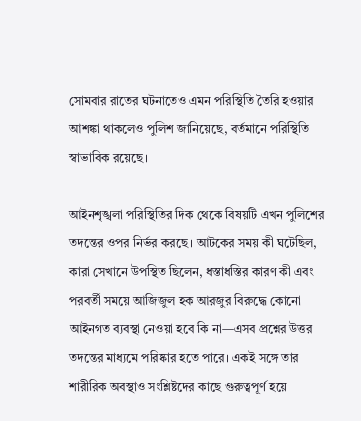সোমবার রাতের ঘটনাতেও এমন পরিস্থিতি তৈরি হওয়ার আশঙ্কা থাকলেও পুলিশ জানিয়েছে, বর্তমানে পরিস্থিতি স্বাভাবিক রয়েছে।

আইনশৃঙ্খলা পরিস্থিতির দিক থেকে বিষয়টি এখন পুলিশের তদন্তের ওপর নির্ভর করছে। আটকের সময় কী ঘটেছিল, কারা সেখানে উপস্থিত ছিলেন, ধস্তাধস্তির কারণ কী এবং পরবর্তী সময়ে আজিজুল হক আরজুর বিরুদ্ধে কোনো আইনগত ব্যবস্থা নেওয়া হবে কি না—এসব প্রশ্নের উত্তর তদন্তের মাধ্যমে পরিষ্কার হতে পারে। একই সঙ্গে তার শারীরিক অবস্থাও সংশ্লিষ্টদের কাছে গুরুত্বপূর্ণ হয়ে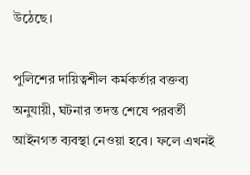উঠেছে।

পুলিশের দায়িত্বশীল কর্মকর্তার বক্তব্য অনুযায়ী, ঘটনার তদন্ত শেষে পরবর্তী আইনগত ব্যবস্থা নেওয়া হবে। ফলে এখনই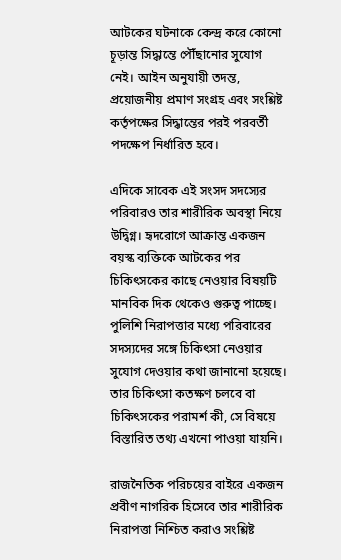আটকের ঘটনাকে কেন্দ্র করে কোনো চূড়ান্ত সিদ্ধান্তে পৌঁছানোর সুযোগ নেই। আইন অনুযায়ী তদন্ত, প্রয়োজনীয় প্রমাণ সংগ্রহ এবং সংশ্লিষ্ট কর্তৃপক্ষের সিদ্ধান্তের পরই পরবর্তী পদক্ষেপ নির্ধারিত হবে।

এদিকে সাবেক এই সংসদ সদস্যের পরিবারও তার শারীরিক অবস্থা নিয়ে উদ্বিগ্ন। হৃদরোগে আক্রান্ত একজন বয়স্ক ব্যক্তিকে আটকের পর চিকিৎসকের কাছে নেওয়ার বিষয়টি মানবিক দিক থেকেও গুরুত্ব পাচ্ছে। পুলিশি নিরাপত্তার মধ্যে পরিবারের সদস্যদের সঙ্গে চিকিৎসা নেওয়ার সুযোগ দেওয়ার কথা জানানো হয়েছে। তার চিকিৎসা কতক্ষণ চলবে বা চিকিৎসকের পরামর্শ কী, সে বিষয়ে বিস্তারিত তথ্য এখনো পাওয়া যায়নি।

রাজনৈতিক পরিচয়ের বাইরে একজন প্রবীণ নাগরিক হিসেবে তার শারীরিক নিরাপত্তা নিশ্চিত করাও সংশ্লিষ্ট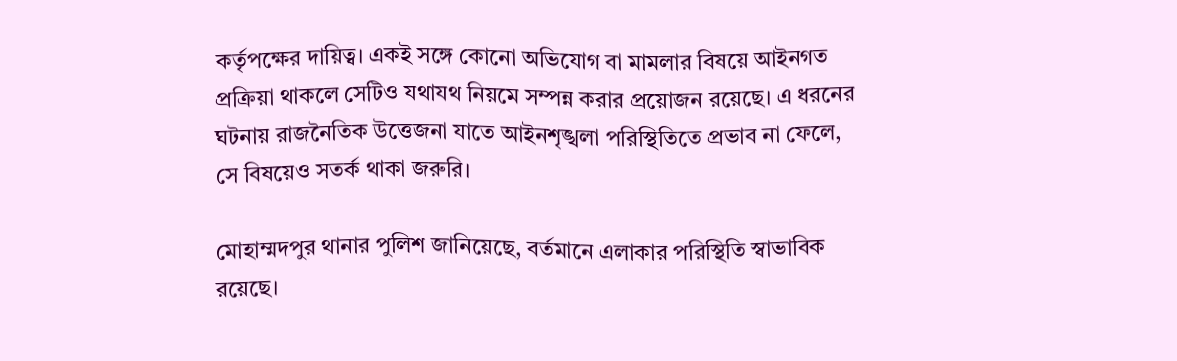কর্তৃপক্ষের দায়িত্ব। একই সঙ্গে কোনো অভিযোগ বা মামলার বিষয়ে আইনগত প্রক্রিয়া থাকলে সেটিও যথাযথ নিয়মে সম্পন্ন করার প্রয়োজন রয়েছে। এ ধরনের ঘটনায় রাজনৈতিক উত্তেজনা যাতে আইনশৃঙ্খলা পরিস্থিতিতে প্রভাব না ফেলে, সে বিষয়েও সতর্ক থাকা জরুরি।

মোহাম্মদপুর থানার পুলিশ জানিয়েছে, বর্তমানে এলাকার পরিস্থিতি স্বাভাবিক রয়েছে।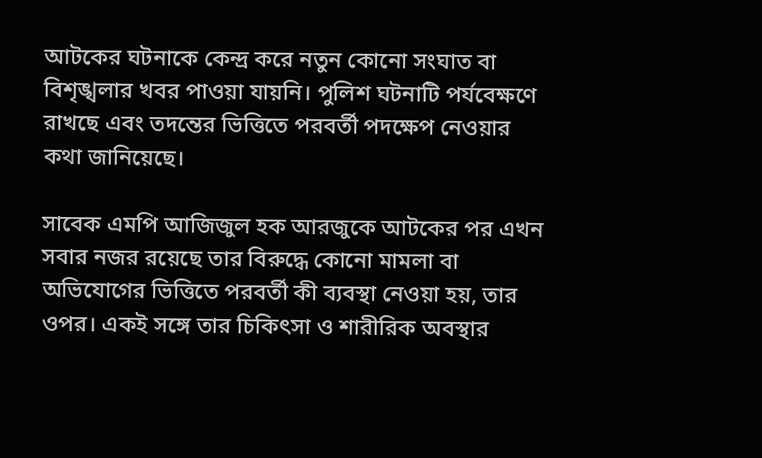আটকের ঘটনাকে কেন্দ্র করে নতুন কোনো সংঘাত বা বিশৃঙ্খলার খবর পাওয়া যায়নি। পুলিশ ঘটনাটি পর্যবেক্ষণে রাখছে এবং তদন্তের ভিত্তিতে পরবর্তী পদক্ষেপ নেওয়ার কথা জানিয়েছে।

সাবেক এমপি আজিজুল হক আরজুকে আটকের পর এখন সবার নজর রয়েছে তার বিরুদ্ধে কোনো মামলা বা অভিযোগের ভিত্তিতে পরবর্তী কী ব্যবস্থা নেওয়া হয়, তার ওপর। একই সঙ্গে তার চিকিৎসা ও শারীরিক অবস্থার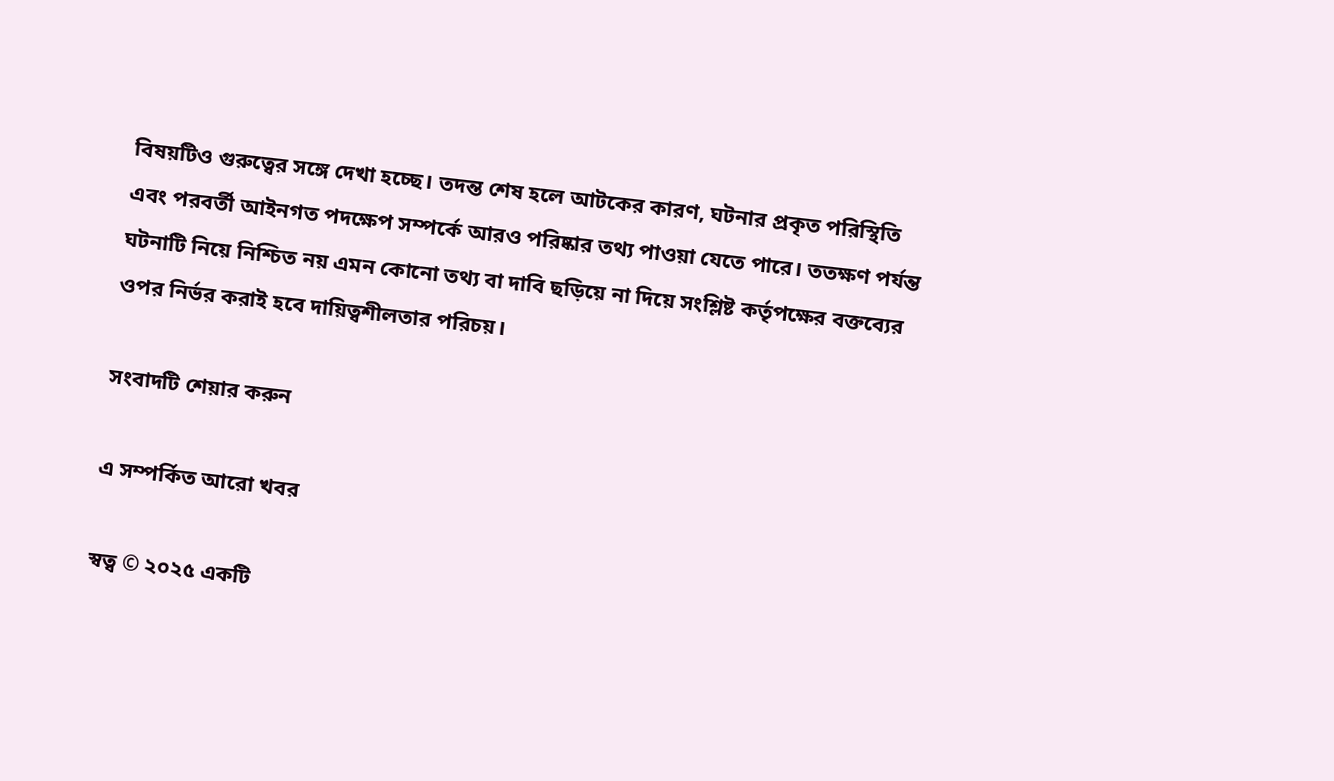বিষয়টিও গুরুত্বের সঙ্গে দেখা হচ্ছে। তদন্ত শেষ হলে আটকের কারণ, ঘটনার প্রকৃত পরিস্থিতি এবং পরবর্তী আইনগত পদক্ষেপ সম্পর্কে আরও পরিষ্কার তথ্য পাওয়া যেতে পারে। ততক্ষণ পর্যন্ত ঘটনাটি নিয়ে নিশ্চিত নয় এমন কোনো তথ্য বা দাবি ছড়িয়ে না দিয়ে সংশ্লিষ্ট কর্তৃপক্ষের বক্তব্যের ওপর নির্ভর করাই হবে দায়িত্বশীলতার পরিচয়।

সংবাদটি শেয়ার করুন

এ সম্পর্কিত আরো খবর

স্বত্ব © ২০২৫ একটি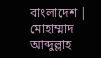বাংলাদেশ | মোহাম্মাদ আব্দুল্লাহ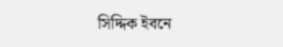সিদ্দিক ইবনে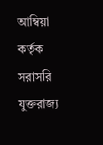আম্বিয়া কর্তৃক সরাসরি যুক্তরাজ্য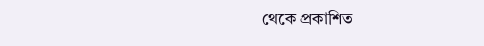থেকে প্রকাশিত